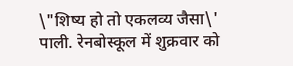\"शिष्य हो तो एकलव्य जैसा\'
पाली. रेनबोस्कूल में शुक्रवार को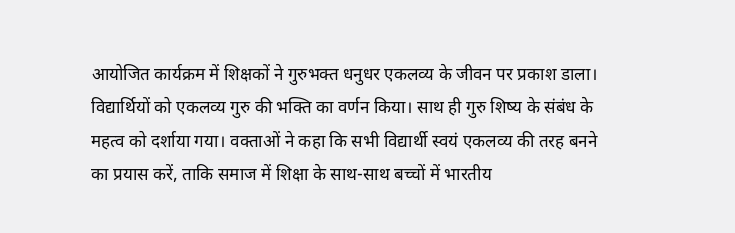आयोजित कार्यक्रम में शिक्षकों ने गुरुभक्त धनुधर एकलव्य के जीवन पर प्रकाश डाला। विद्यार्थियों को एकलव्य गुरु की भक्ति का वर्णन किया। साथ ही गुरु शिष्य के संबंध के महत्व को दर्शाया गया। वक्ताओं ने कहा कि सभी विद्यार्थी स्वयं एकलव्य की तरह बनने का प्रयास करें, ताकि समाज में शिक्षा के साथ-साथ बच्चों में भारतीय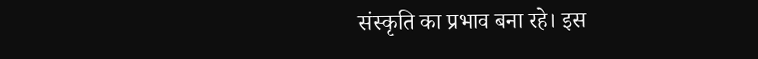संस्कृति का प्रभाव बना रहे। इस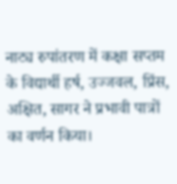नाट्य रुपांतरण में कक्षा सप्तम के विद्यार्थी हर्ष, उज्जवल, प्रिंस, अक्षित, सागर ने प्रभावी पात्रों का वर्णन किया।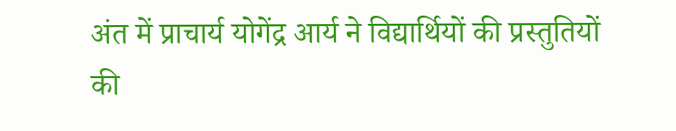अंत में प्राचार्य योगेंद्र आर्य ने विद्यार्थियों की प्रस्तुतियों की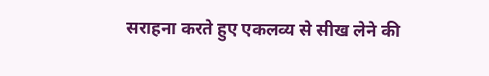सराहना करते हुए एकलव्य से सीख लेने की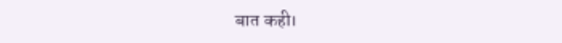बात कही।